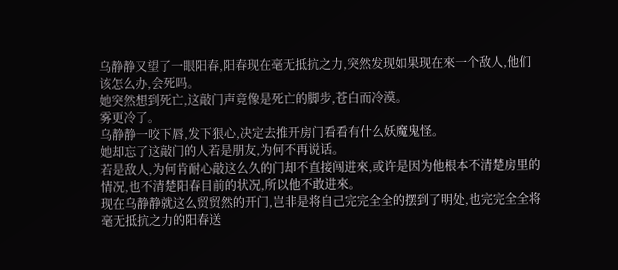乌静静又望了一眼阳春,阳春现在毫无抵抗之力,突然发现如果现在來一个敌人,他们该怎么办,会死吗。
她突然想到死亡,这敲门声竟像是死亡的脚步,苍白而冷漠。
雾更冷了。
乌静静一咬下唇,发下狠心,决定去推开房门看看有什么妖魔鬼怪。
她却忘了这敲门的人若是朋友,为何不再说话。
若是敌人,为何肯耐心敲这么久的门却不直接闯进來,或许是因为他根本不清楚房里的情况,也不清楚阳春目前的状况,所以他不敢进來。
现在乌静静就这么贸贸然的开门,岂非是将自己完完全全的摆到了明处,也完完全全将毫无抵抗之力的阳春送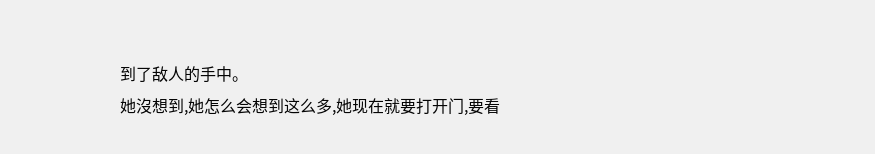到了敌人的手中。
她沒想到,她怎么会想到这么多,她现在就要打开门,要看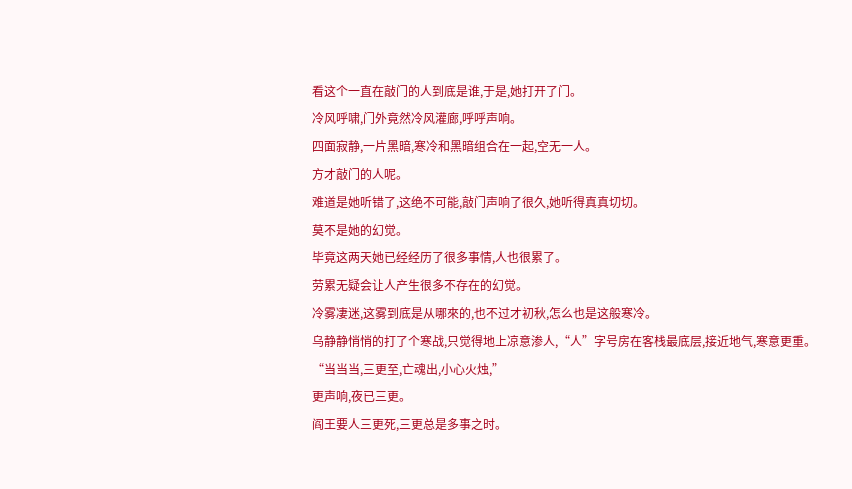看这个一直在敲门的人到底是谁,于是,她打开了门。
冷风呼啸,门外竟然冷风灌廊,呼呼声响。
四面寂静,一片黑暗,寒冷和黑暗组合在一起,空无一人。
方才敲门的人呢。
难道是她听错了,这绝不可能,敲门声响了很久,她听得真真切切。
莫不是她的幻觉。
毕竟这两天她已经经历了很多事情,人也很累了。
劳累无疑会让人产生很多不存在的幻觉。
冷雾凄迷,这雾到底是从哪來的,也不过才初秋,怎么也是这般寒冷。
乌静静悄悄的打了个寒战,只觉得地上凉意渗人,“人”字号房在客栈最底层,接近地气,寒意更重。
“当当当,三更至,亡魂出,小心火烛,”
更声响,夜已三更。
阎王要人三更死,三更总是多事之时。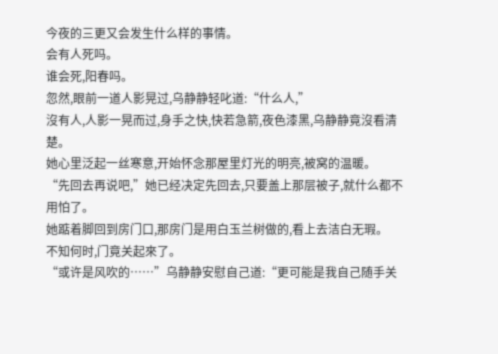今夜的三更又会发生什么样的事情。
会有人死吗。
谁会死,阳春吗。
忽然,眼前一道人影晃过,乌静静轻叱道:“什么人,”
沒有人,人影一晃而过,身手之快,快若急箭,夜色漆黑,乌静静竟沒看清楚。
她心里泛起一丝寒意,开始怀念那屋里灯光的明亮,被窝的温暖。
“先回去再说吧,”她已经决定先回去,只要盖上那层被子,就什么都不用怕了。
她踮着脚回到房门口,那房门是用白玉兰树做的,看上去洁白无瑕。
不知何时,门竟关起來了。
“或许是风吹的……”乌静静安慰自己道:“更可能是我自己随手关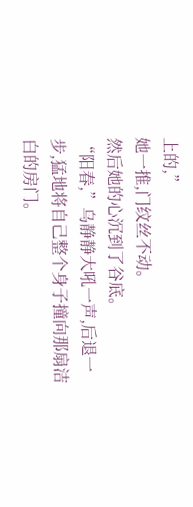上的,”
她一推,门纹丝不动。
然后她的心沉到了谷底。
“阳春,”乌静静大吼一声,后退一步,猛地将自己整个身子撞向那扇洁白的房门。